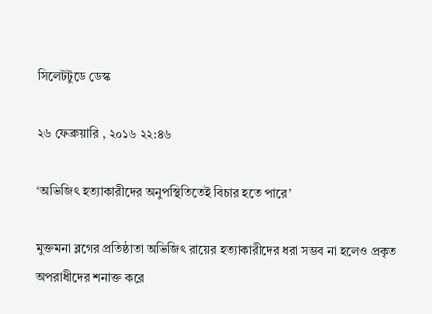সিলেটটুডে ডেস্ক

২৬ ফেব্রুয়ারি , ২০১৬ ২২:৪৬

‘অভিজিৎ হত্যাকারীদের অনুপস্থিতিতেই বিচার হতে পারে’

মুক্তমনা ব্লগের প্রতিষ্ঠাতা অভিজিৎ রায়ের হত্যাকারীদের ধরা সম্ভব না হলেও প্রকৃত অপরাধীদের শনাক্ত করে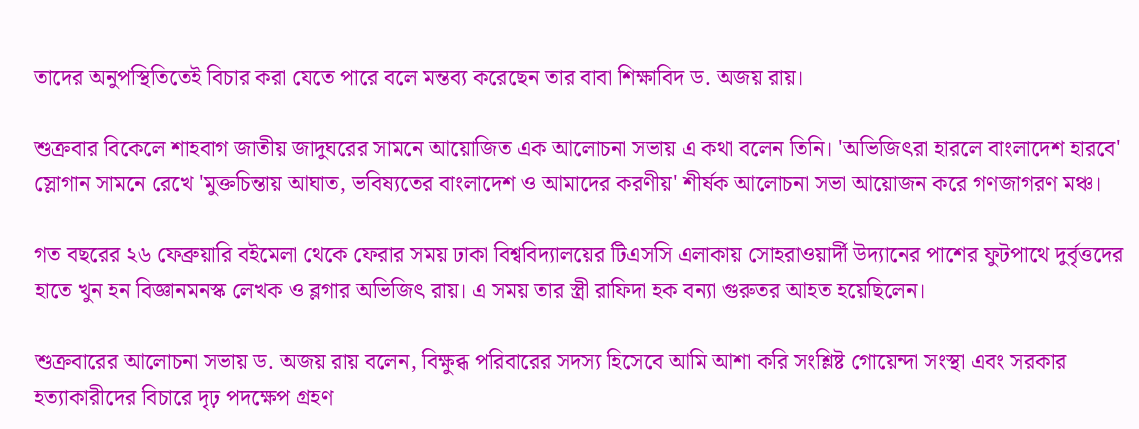তাদের অনুপস্থিতিতেই বিচার করা যেতে পারে বলে মন্তব্য করেছেন তার বাবা শিক্ষাবিদ ড. অজয় রায়।

শুক্রবার বিকেলে শাহবাগ জাতীয় জাদুঘরের সামনে আয়োজিত এক আলোচনা সভায় এ কথা বলেন তিনি। 'অভিজিৎরা হারলে বাংলাদেশ হারবে' স্লোগান সামনে রেখে 'মুক্তচিন্তায় আঘাত, ভবিষ্যতের বাংলাদেশ ও আমাদের করণীয়' শীর্ষক আলোচনা সভা আয়োজন করে গণজাগরণ মঞ্চ।

গত বছরের ২৬ ফেব্রুয়ারি বইমেলা থেকে ফেরার সময় ঢাকা বিশ্ববিদ্যালয়ের টিএসসি এলাকায় সোহরাওয়ার্দী উদ্যানের পাশের ফুটপাথে দুর্বৃত্তদের হাতে খুন হন বিজ্ঞানমনস্ক লেখক ও ব্লগার অভিজিৎ রায়। এ সময় তার স্ত্রী রাফিদা হক বন্যা গুরুতর আহত হয়েছিলেন।

শুক্রবারের আলোচনা সভায় ড. অজয় রায় বলেন, বিক্ষুব্ধ পরিবারের সদস্য হিসেবে আমি আশা করি সংশ্লিষ্ট গোয়েন্দা সংস্থা এবং সরকার হত্যাকারীদের বিচারে দৃঢ় পদক্ষেপ গ্রহণ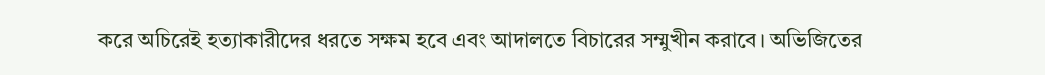করে অচিরেই হত্যাকারীদের ধরতে সক্ষম হবে এবং আদালতে বিচারের সম্মুখীন করাবে। অভিজিতের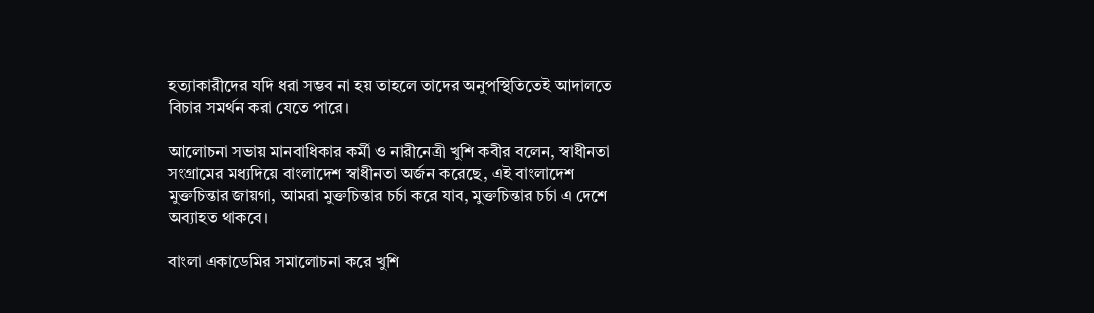হত্যাকারীদের যদি ধরা সম্ভব না হয় তাহলে তাদের অনুপস্থিতিতেই আদালতে বিচার সমর্থন করা যেতে পারে।

আলোচনা সভায় মানবাধিকার কর্মী ও নারীনেত্রী খুশি কবীর বলেন, স্বাধীনতা সংগ্রামের মধ্যদিয়ে বাংলাদেশ স্বাধীনতা অর্জন করেছে, এই বাংলাদেশ মুক্তচিন্তার জায়গা, আমরা মুক্তচিন্তার চর্চা করে যাব, মুক্তচিন্তার চর্চা এ দেশে অব্যাহত থাকবে।

বাংলা একাডেমির সমালোচনা করে খুশি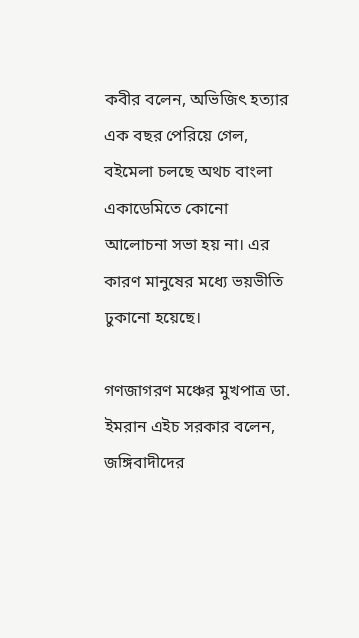কবীর বলেন, অভিজিৎ হত্যার এক বছর পেরিয়ে গেল,  বইমেলা চলছে অথচ বাংলা একাডেমিতে কোনো আলোচনা সভা হয় না। এর কারণ মানুষের মধ্যে ভয়ভীতি ঢুকানো হয়েছে।

গণজাগরণ মঞ্চের মুখপাত্র ডা. ইমরান এইচ সরকার বলেন, জঙ্গিবাদীদের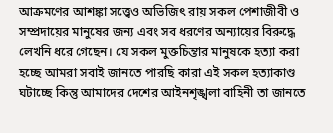আক্রমণের আশঙ্কা সত্ত্বেও অভিজিৎ রায় সকল পেশাজীবী ও সম্প্রদায়ের মানুষের জন্য এবং সব ধরণের অন্যায়ের বিরুদ্ধে লেখনি ধরে গেছেন। যে সকল মুক্তচিন্তার মানুষকে হত্যা করা হচ্ছে আমরা সবাই জানতে পারছি কারা এই সকল হত্যাকাণ্ড ঘটাচ্ছে কিন্তু আমাদের দেশের আইনশৃঙ্খলা বাহিনী তা জানতে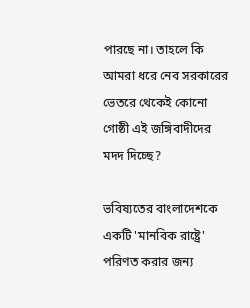পারছে না। তাহলে কি আমরা ধরে নেব সরকারের ভেতরে থেকেই কোনো গোষ্ঠী এই জঙ্গিবাদীদের মদদ দিচ্ছে?

ভবিষ্যতের বাংলাদেশকে একটি 'মানবিক রাষ্ট্রে' পরিণত করার জন্য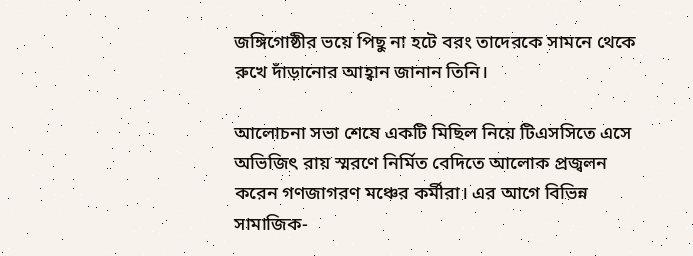জঙ্গিগোষ্ঠীর ভয়ে পিছু না হটে বরং তাদেরকে সামনে থেকে রুখে দাঁড়ানোর আহ্বান জানান তিনি।

আলোচনা সভা শেষে একটি মিছিল নিয়ে টিএসসিতে এসে অভিজিৎ রায় স্মরণে নির্মিত বেদিতে আলোক প্রজ্বলন করেন গণজাগরণ মঞ্চের কর্মীরা। এর আগে বিভিন্ন সামাজিক-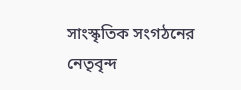সাংস্কৃতিক সংগঠনের নেতৃবৃন্দ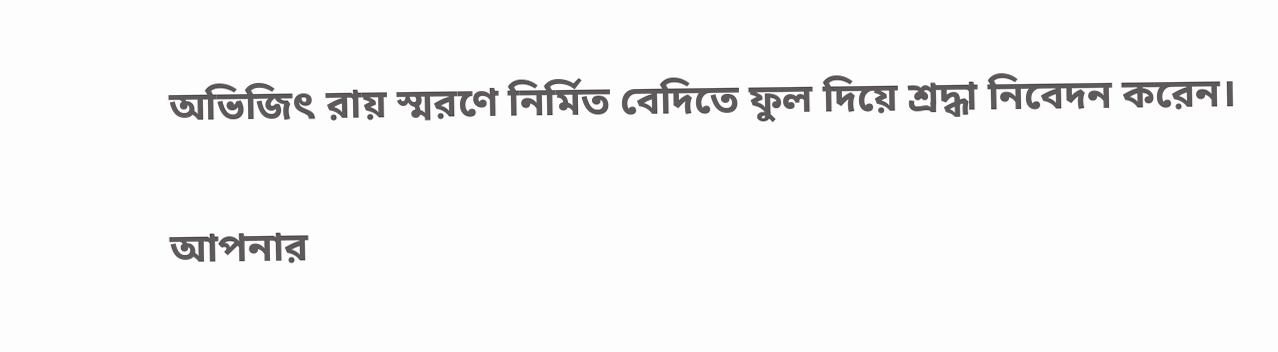অভিজিৎ রায় স্মরণে নির্মিত বেদিতে ফুল দিয়ে শ্রদ্ধা নিবেদন করেন।

আপনার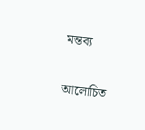মন্তব্য

আলোচিত